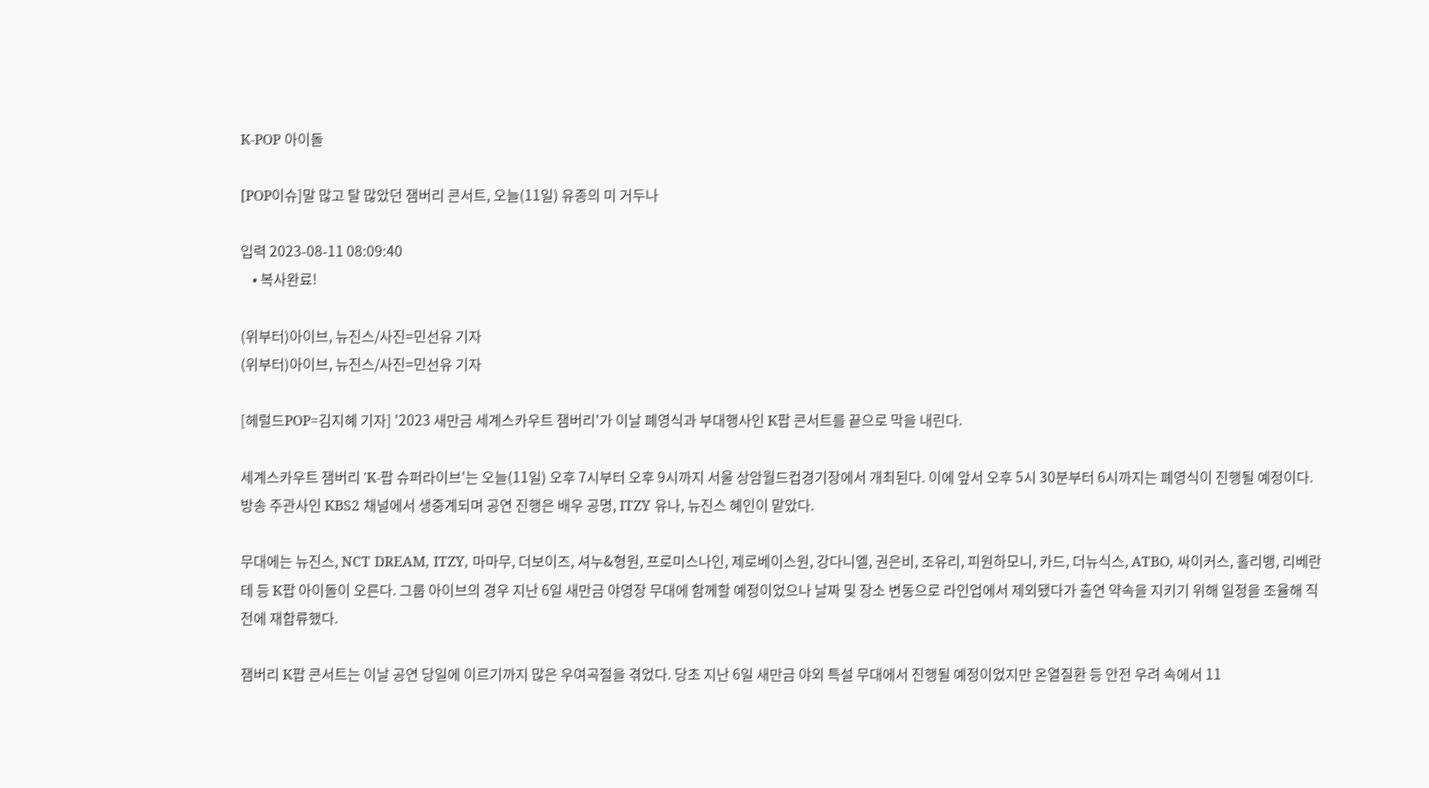K-POP 아이돌

[POP이슈]말 많고 탈 많았던 잼버리 콘서트, 오늘(11일) 유종의 미 거두나

입력 2023-08-11 08:09:40
    • 복사완료!

(위부터)아이브, 뉴진스/사진=민선유 기자
(위부터)아이브, 뉴진스/사진=민선유 기자

[헤럴드POP=김지혜 기자] '2023 새만금 세계스카우트 잼버리'가 이날 폐영식과 부대행사인 K팝 콘서트를 끝으로 막을 내린다.

세계스카우트 잼버리 'K-팝 슈퍼라이브'는 오늘(11일) 오후 7시부터 오후 9시까지 서울 상암월드컵경기장에서 개최된다. 이에 앞서 오후 5시 30분부터 6시까지는 폐영식이 진행될 예정이다. 방송 주관사인 KBS2 채널에서 생중계되며 공연 진행은 배우 공명, ITZY 유나, 뉴진스 혜인이 맡았다.

무대에는 뉴진스, NCT DREAM, ITZY, 마마무, 더보이즈, 셔누&형원, 프로미스나인, 제로베이스원, 강다니엘, 권은비, 조유리, 피원하모니, 카드, 더뉴식스, ATBO, 싸이커스, 홀리뱅, 리베란테 등 K팝 아이돌이 오른다. 그룹 아이브의 경우 지난 6일 새만금 야영장 무대에 함께할 예정이었으나 날짜 및 장소 변동으로 라인업에서 제외됐다가 출연 약속을 지키기 위해 일정을 조율해 직전에 재합류했다.

잼버리 K팝 콘서트는 이날 공연 당일에 이르기까지 많은 우여곡절을 겪었다. 당초 지난 6일 새만금 야외 특설 무대에서 진행될 예정이었지만 온열질환 등 안전 우려 속에서 11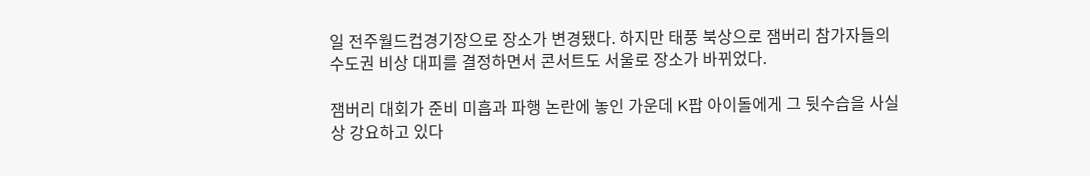일 전주월드컵경기장으로 장소가 변경됐다. 하지만 태풍 북상으로 잼버리 참가자들의 수도권 비상 대피를 결정하면서 콘서트도 서울로 장소가 바뀌었다.

잼버리 대회가 준비 미흡과 파행 논란에 놓인 가운데 K팝 아이돌에게 그 뒷수습을 사실상 강요하고 있다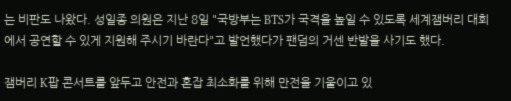는 비판도 나왔다. 성일종 의원은 지난 8일 "국방부는 BTS가 국격을 높일 수 있도록 세계잼버리 대회에서 공연할 수 있게 지원해 주시기 바란다"고 발언했다가 팬덤의 거센 반발을 사기도 했다.

잼버리 K팝 콘서트를 앞두고 안전과 혼잡 최소화를 위해 만전을 기울이고 있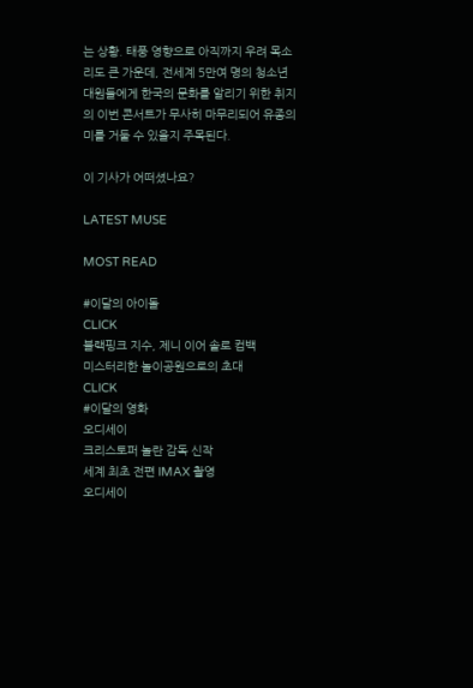는 상황. 태풍 영향으로 아직까지 우려 목소리도 큰 가운데, 전세계 5만여 명의 청소년 대원들에게 한국의 문화를 알리기 위한 취지의 이번 콘서트가 무사히 마무리되어 유종의 미를 거둘 수 있을지 주목된다.

이 기사가 어떠셨나요?

LATEST MUSE

MOST READ

#이달의 아이돌
CLICK
블랙핑크 지수, 제니 이어 솔로 컴백
미스터리한 놀이공원으로의 초대
CLICK
#이달의 영화
오디세이
크리스토퍼 놀란 감독 신작
세계 최초 전편 IMAX 촬영
오디세이